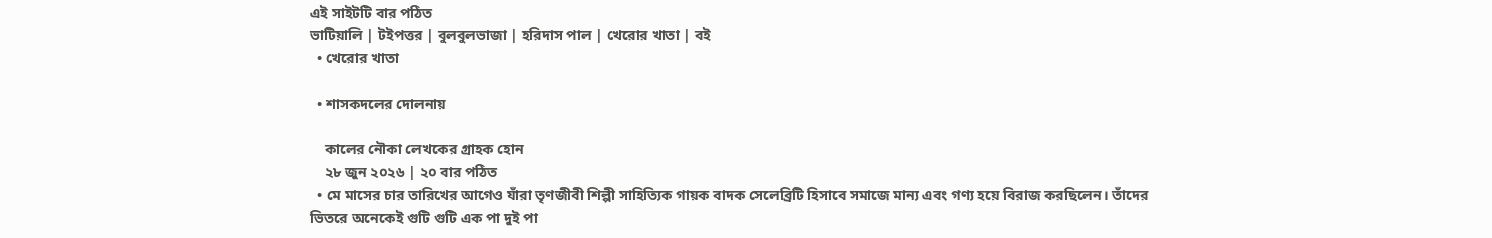এই সাইটটি বার পঠিত
ভাটিয়ালি | টইপত্তর | বুলবুলভাজা | হরিদাস পাল | খেরোর খাতা | বই
  • খেরোর খাতা

  • শাসকদলের দোলনায়

    কালের নৌকা লেখকের গ্রাহক হোন
    ২৮ জুন ২০২৬ | ২০ বার পঠিত
  • মে মাসের চার তারিখের আগেও যাঁরা তৃণজীবী শিল্পী সাহিত্যিক গায়ক বাদক সেলেব্রিটি হিসাবে সমাজে মান্য এবং গণ্য হয়ে বিরাজ করছিলেন। তাঁদের ভিতরে অনেকেই গুটি গুটি এক পা দুই পা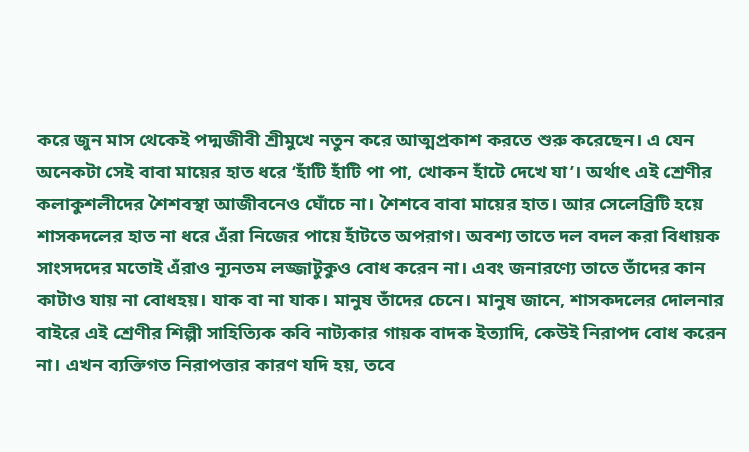করে জুন মাস থেকেই পদ্মজীবী শ্রীমুখে নতুন করে আত্মপ্রকাশ করতে শুরু করেছেন। এ যেন অনেকটা সেই বাবা মায়ের হাত ধরে ‘হাঁটি হাঁটি পা পা, খোকন হাঁটে দেখে যা’। অর্থাৎ এই শ্রেণীর কলাকুশলীদের শৈশবস্থা আজীবনেও ঘোঁচে না। শৈশবে বাবা মায়ের হাত। আর সেলেব্রিটি হয়ে শাসকদলের হাত না ধরে এঁরা নিজের পায়ে হাঁটতে অপরাগ। অবশ্য তাতে দল বদল করা বিধায়ক সাংসদদের মতোই এঁরাও ন্যূনতম লজ্জাটুকুও বোধ করেন না। এবং জনারণ্যে তাতে তাঁদের কান কাটাও যায় না বোধহয়। যাক বা না যাক। মানুষ তাঁদের চেনে। মানুষ জানে, শাসকদলের দোলনার বাইরে এই শ্রেণীর শিল্পী সাহিত্যিক কবি নাট্যকার গায়ক বাদক ইত্যাদি, কেউই নিরাপদ বোধ করেন না। এখন ব্যক্তিগত নিরাপত্তার কারণ যদি হয়, তবে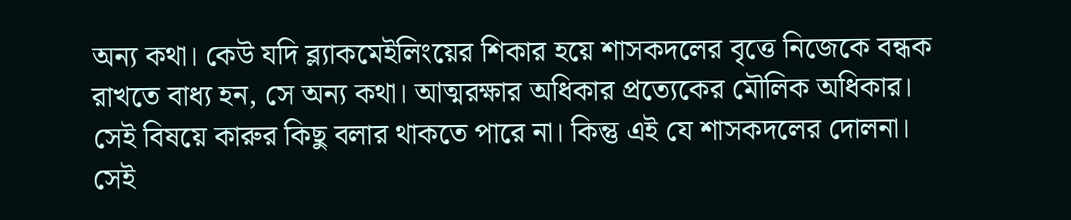অন্য কথা। কেউ যদি ব্ল্যাকমেইলিংয়ের শিকার হয়ে শাসকদলের বৃত্তে নিজেকে বন্ধক রাখতে বাধ্য হন, সে অন্য কথা। আত্মরক্ষার অধিকার প্রত্যেকের মৌলিক অধিকার। সেই বিষয়ে কারুর কিছু বলার থাকতে পারে না। কিন্তু এই যে শাসকদলের দোলনা। সেই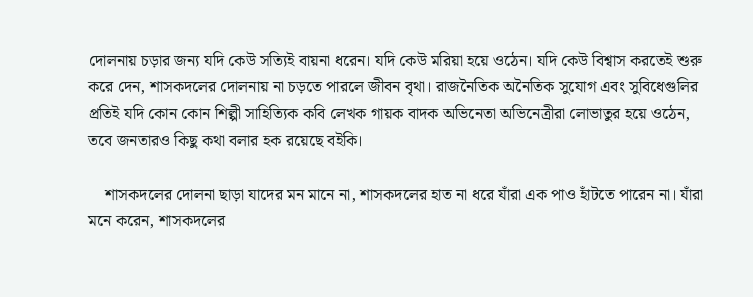দোলনায় চড়ার জন্য যদি কেউ সত্যিই বায়না ধরেন। যদি কেউ মরিয়া হয়ে ওঠেন। যদি কেউ বিশ্বাস করতেই শুরু করে দেন, শাসকদলের দোলনায় না চড়তে পারলে জীবন বৃথা। রাজনৈতিক অনৈতিক সুযোগ এবং সুবিধেগুলির প্রতিই যদি কোন কোন শিল্পী সাহিত্যিক কবি লেখক গায়ক বাদক অভিনেতা অভিনেত্রীরা লোভাতুর হয়ে ওঠেন, তবে জনতারও কিছু কথা বলার হক রয়েছে বইকি।

    শাসকদলের দোলনা ছাড়া যাদের মন মানে না, শাসকদলের হাত না ধরে যাঁরা এক পাও হাঁটতে পারেন না। যাঁরা মনে করেন, শাসকদলের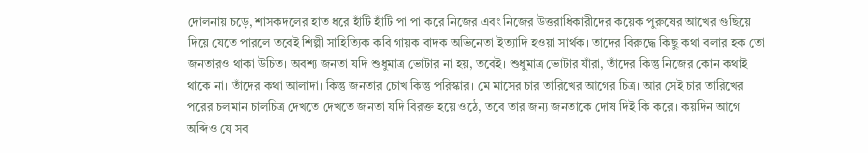দোলনায় চড়ে, শাসকদলের হাত ধরে হাঁটি হাঁটি পা পা করে নিজের এবং নিজের উত্তরাধিকারীদের কয়েক পুরুষের আখের গুছিয়ে দিয়ে যেতে পারলে তবেই শিল্পী সাহিত্যিক কবি গায়ক বাদক অভিনেতা ইত্যাদি হওয়া সার্থক। তাদের বিরুদ্ধে কিছু কথা বলার হক তো জনতারও থাকা উচিত। অবশ্য জনতা যদি শুধুমাত্র ভোটার না হয়, তবেই। শুধুমাত্র ভোটার যাঁরা, তাঁদের কিন্তু নিজের কোন কথাই থাকে না। তাঁদের কথা আলাদা। কিন্তু জনতার চোখ কিন্তু পরিস্কার। মে মাসের চার তারিখের আগের চিত্র। আর সেই চার তারিখের পরের চলমান চালচিত্র দেখতে দেখতে জনতা যদি বিরক্ত হয়ে ওঠে, তবে তার জন্য জনতাকে দোষ দিই কি করে। কয়দিন আগে অব্দিও যে সব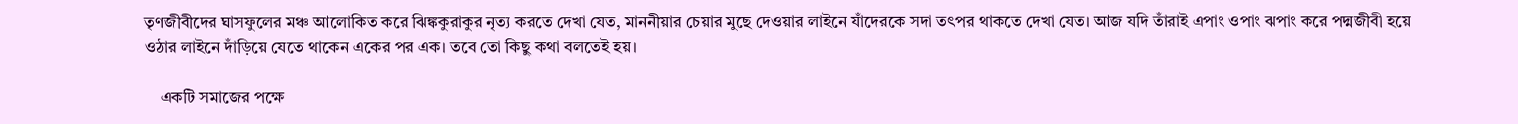তৃণজীবীদের ঘাসফুলের মঞ্চ আলোকিত করে ঝিঙ্ককুরাকুর নৃত্য করতে দেখা যেত, মাননীয়ার চেয়ার মুছে দেওয়ার লাইনে যাঁদেরকে সদা তৎপর থাকতে দেখা যেত। আজ যদি তাঁরাই এপাং ওপাং ঝপাং করে পদ্মজীবী হয়ে ওঠার লাইনে দাঁড়িয়ে যেতে থাকেন একের পর এক। তবে তো কিছু কথা বলতেই হয়।

    একটি সমাজের পক্ষে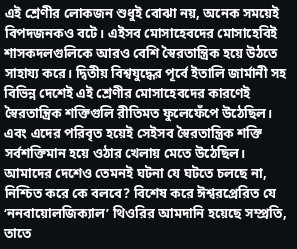এই শ্রেণীর লোকজন শুধুই বোঝা নয়, অনেক সময়েই বিপদজনকও বটে। এইসব মোসাহেবদের মোসাহেবিই শাসকদলগুলিকে আরও বেশি স্বৈরতান্ত্রিক হয়ে উঠতে সাহায্য করে। দ্বিতীয় বিশ্বযুদ্ধের পূর্বে ইতালি জার্মানী সহ বিভিন্ন দেশেই এই শ্রেণীর মোসাহেবদের কারণেই স্বৈরতান্ত্রিক শক্তিগুলি রীতিমত ফুলেফেঁপে উঠেছিল। এবং এদের পরিবৃত হয়েই সেইসব স্বৈরতান্ত্রিক শক্তি সর্বশক্তিমান হয়ে ওঠার খেলায় মেতে উঠেছিল। আমাদের দেশেও তেমনই ঘটনা যে ঘটতে চলছে না, নিশ্চিত করে কে বলবে? বিশেষ করে ঈশ্বরপ্রেরিত যে ‘ননবায়োলজিক্যাল’ থিওরির আমদানি হয়েছে সম্প্রতি, তাতে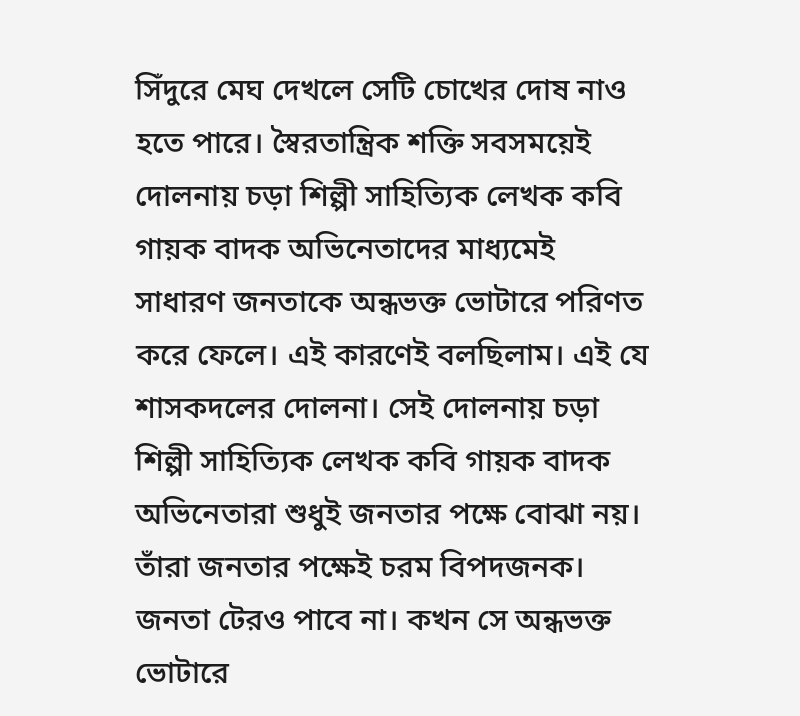সিঁদুরে মেঘ দেখলে সেটি চোখের দোষ নাও হতে পারে। স্বৈরতান্ত্রিক শক্তি সবসময়েই দোলনায় চড়া শিল্পী সাহিত্যিক লেখক কবি গায়ক বাদক অভিনেতাদের মাধ্যমেই সাধারণ জনতাকে অন্ধভক্ত ভোটারে পরিণত করে ফেলে। এই কারণেই বলছিলাম। এই যে শাসকদলের দোলনা। সেই দোলনায় চড়া শিল্পী সাহিত্যিক লেখক কবি গায়ক বাদক অভিনেতারা শুধুই জনতার পক্ষে বোঝা নয়। তাঁরা জনতার পক্ষেই চরম বিপদজনক। জনতা টেরও পাবে না। কখন সে অন্ধভক্ত ভোটারে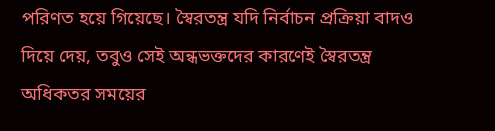পরিণত হয়ে গিয়েছে। স্বৈরতন্ত্র যদি নির্বাচন প্রক্রিয়া বাদও দিয়ে দেয়, তবুও সেই অন্ধভক্তদের কারণেই স্বৈরতন্ত্র অধিকতর সময়ের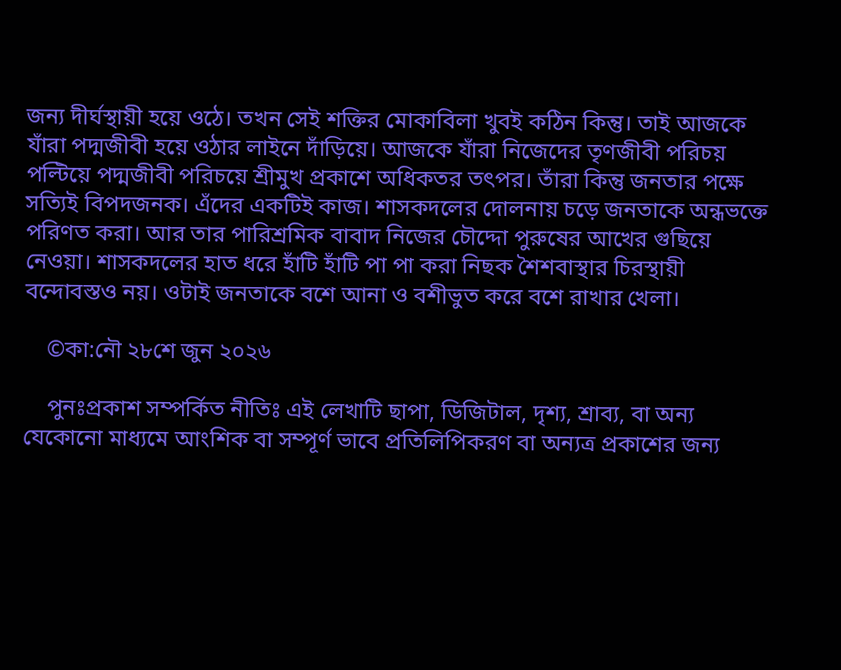জন্য দীর্ঘস্থায়ী হয়ে ওঠে। তখন সেই শক্তির মোকাবিলা খুবই কঠিন কিন্তু। তাই আজকে যাঁরা পদ্মজীবী হয়ে ওঠার লাইনে দাঁড়িয়ে। আজকে যাঁরা নিজেদের তৃণজীবী পরিচয় পল্টিয়ে পদ্মজীবী পরিচয়ে শ্রীমুখ প্রকাশে অধিকতর তৎপর। তাঁরা কিন্তু জনতার পক্ষে সত্যিই বিপদজনক। এঁদের একটিই কাজ। শাসকদলের দোলনায় চড়ে জনতাকে অন্ধভক্তে পরিণত করা। আর তার পারিশ্রমিক বাবাদ নিজের চৌদ্দো পুরুষের আখের গুছিয়ে নেওয়া। শাসকদলের হাত ধরে হাঁটি হাঁটি পা পা করা নিছক শৈশবাস্থার চিরস্থায়ী বন্দোবস্তও নয়। ওটাই জনতাকে বশে আনা ও বশীভুত করে বশে রাখার খেলা।

    ©কা:নৌ ২৮শে জুন ২০২৬

    পুনঃপ্রকাশ সম্পর্কিত নীতিঃ এই লেখাটি ছাপা, ডিজিটাল, দৃশ্য, শ্রাব্য, বা অন্য যেকোনো মাধ্যমে আংশিক বা সম্পূর্ণ ভাবে প্রতিলিপিকরণ বা অন্যত্র প্রকাশের জন্য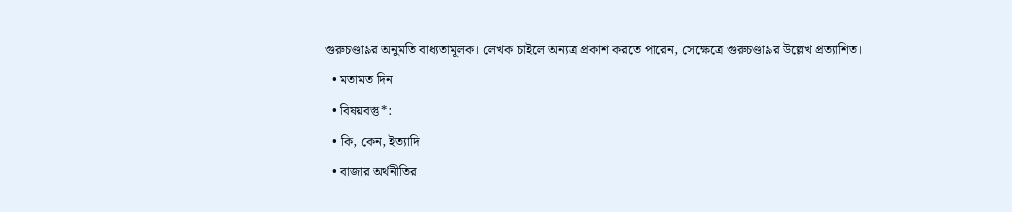গুরুচণ্ডা৯র অনুমতি বাধ্যতামূলক। লেখক চাইলে অন্যত্র প্রকাশ করতে পারেন, সেক্ষেত্রে গুরুচণ্ডা৯র উল্লেখ প্রত্যাশিত।
  • মতামত দিন
  • বিষয়বস্তু*:
  • কি, কেন, ইত্যাদি
  • বাজার অর্থনীতির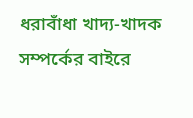ধরাবাঁধা খাদ্য-খাদক সম্পর্কের বাইরে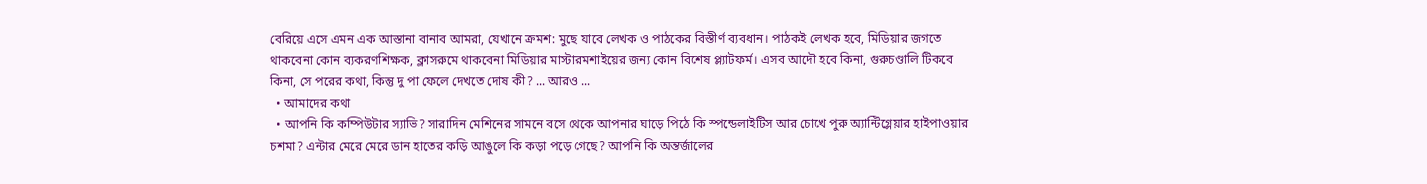বেরিয়ে এসে এমন এক আস্তানা বানাব আমরা, যেখানে ক্রমশ: মুছে যাবে লেখক ও পাঠকের বিস্তীর্ণ ব্যবধান। পাঠকই লেখক হবে, মিডিয়ার জগতে থাকবেনা কোন ব্যকরণশিক্ষক, ক্লাসরুমে থাকবেনা মিডিয়ার মাস্টারমশাইয়ের জন্য কোন বিশেষ প্ল্যাটফর্ম। এসব আদৌ হবে কিনা, গুরুচণ্ডালি টিকবে কিনা, সে পরের কথা, কিন্তু দু পা ফেলে দেখতে দোষ কী? ... আরও ...
  • আমাদের কথা
  • আপনি কি কম্পিউটার স্যাভি? সারাদিন মেশিনের সামনে বসে থেকে আপনার ঘাড়ে পিঠে কি স্পন্ডেলাইটিস আর চোখে পুরু অ্যান্টিগ্লেয়ার হাইপাওয়ার চশমা? এন্টার মেরে মেরে ডান হাতের কড়ি আঙুলে কি কড়া পড়ে গেছে? আপনি কি অন্তর্জালের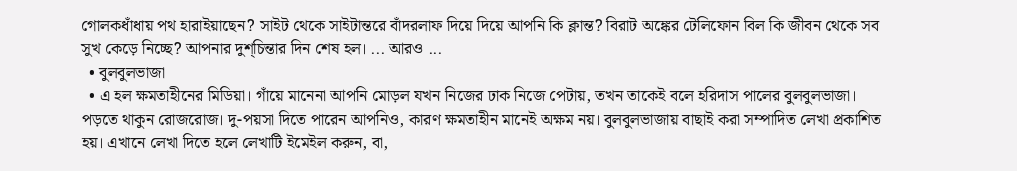গোলকধাঁধায় পথ হারাইয়াছেন? সাইট থেকে সাইটান্তরে বাঁদরলাফ দিয়ে দিয়ে আপনি কি ক্লান্ত? বিরাট অঙ্কের টেলিফোন বিল কি জীবন থেকে সব সুখ কেড়ে নিচ্ছে? আপনার দুশ্‌চিন্তার দিন শেষ হল। ... আরও ...
  • বুলবুলভাজা
  • এ হল ক্ষমতাহীনের মিডিয়া। গাঁয়ে মানেনা আপনি মোড়ল যখন নিজের ঢাক নিজে পেটায়, তখন তাকেই বলে হরিদাস পালের বুলবুলভাজা। পড়তে থাকুন রোজরোজ। দু-পয়সা দিতে পারেন আপনিও, কারণ ক্ষমতাহীন মানেই অক্ষম নয়। বুলবুলভাজায় বাছাই করা সম্পাদিত লেখা প্রকাশিত হয়। এখানে লেখা দিতে হলে লেখাটি ইমেইল করুন, বা,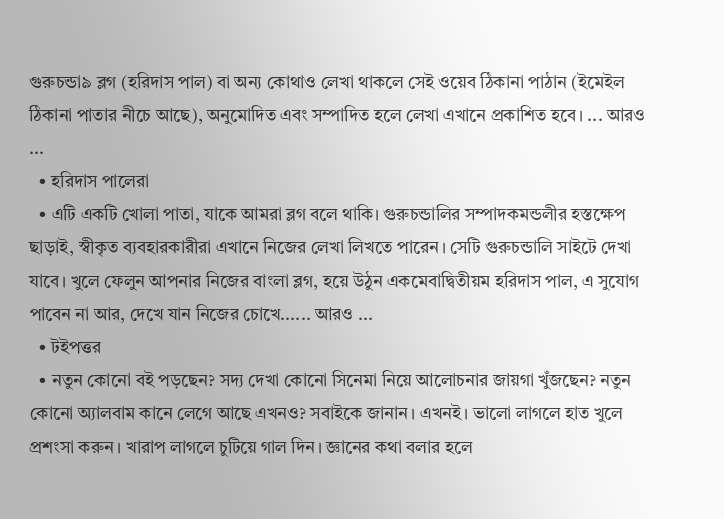গুরুচন্ডা৯ ব্লগ (হরিদাস পাল) বা অন্য কোথাও লেখা থাকলে সেই ওয়েব ঠিকানা পাঠান (ইমেইল ঠিকানা পাতার নীচে আছে), অনুমোদিত এবং সম্পাদিত হলে লেখা এখানে প্রকাশিত হবে। ... আরও ...
  • হরিদাস পালেরা
  • এটি একটি খোলা পাতা, যাকে আমরা ব্লগ বলে থাকি। গুরুচন্ডালির সম্পাদকমন্ডলীর হস্তক্ষেপ ছাড়াই, স্বীকৃত ব্যবহারকারীরা এখানে নিজের লেখা লিখতে পারেন। সেটি গুরুচন্ডালি সাইটে দেখা যাবে। খুলে ফেলুন আপনার নিজের বাংলা ব্লগ, হয়ে উঠুন একমেবাদ্বিতীয়ম হরিদাস পাল, এ সুযোগ পাবেন না আর, দেখে যান নিজের চোখে...... আরও ...
  • টইপত্তর
  • নতুন কোনো বই পড়ছেন? সদ্য দেখা কোনো সিনেমা নিয়ে আলোচনার জায়গা খুঁজছেন? নতুন কোনো অ্যালবাম কানে লেগে আছে এখনও? সবাইকে জানান। এখনই। ভালো লাগলে হাত খুলে প্রশংসা করুন। খারাপ লাগলে চুটিয়ে গাল দিন। জ্ঞানের কথা বলার হলে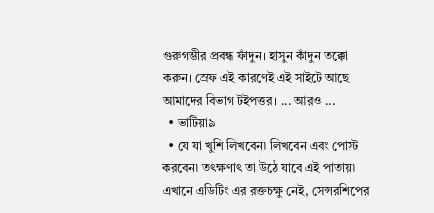গুরুগম্ভীর প্রবন্ধ ফাঁদুন। হাসুন কাঁদুন তক্কো করুন। স্রেফ এই কারণেই এই সাইটে আছে আমাদের বিভাগ টইপত্তর। ... আরও ...
  • ভাটিয়া৯
  • যে যা খুশি লিখবেন৷ লিখবেন এবং পোস্ট করবেন৷ তৎক্ষণাৎ তা উঠে যাবে এই পাতায়৷ এখানে এডিটিং এর রক্তচক্ষু নেই, সেন্সরশিপের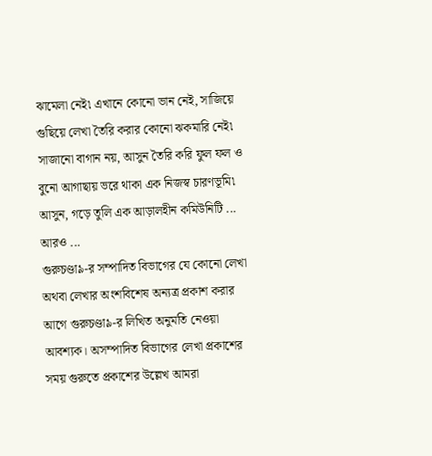ঝামেলা নেই৷ এখানে কোনো ভান নেই, সাজিয়ে গুছিয়ে লেখা তৈরি করার কোনো ঝকমারি নেই৷ সাজানো বাগান নয়, আসুন তৈরি করি ফুল ফল ও বুনো আগাছায় ভরে থাকা এক নিজস্ব চারণভূমি৷ আসুন, গড়ে তুলি এক আড়ালহীন কমিউনিটি ... আরও ...
গুরুচণ্ডা৯-র সম্পাদিত বিভাগের যে কোনো লেখা অথবা লেখার অংশবিশেষ অন্যত্র প্রকাশ করার আগে গুরুচণ্ডা৯-র লিখিত অনুমতি নেওয়া আবশ্যক। অসম্পাদিত বিভাগের লেখা প্রকাশের সময় গুরুতে প্রকাশের উল্লেখ আমরা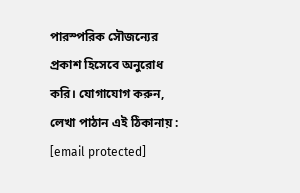পারস্পরিক সৌজন্যের প্রকাশ হিসেবে অনুরোধ করি। যোগাযোগ করুন, লেখা পাঠান এই ঠিকানায় : [email protected]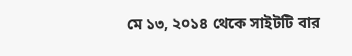মে ১৩, ২০১৪ থেকে সাইটটি বার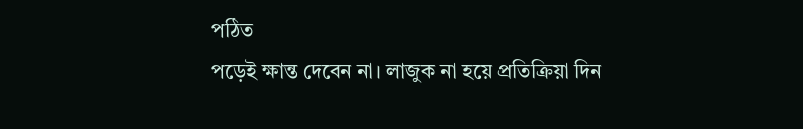পঠিত
পড়েই ক্ষান্ত দেবেন না। লাজুক না হয়ে প্রতিক্রিয়া দিন